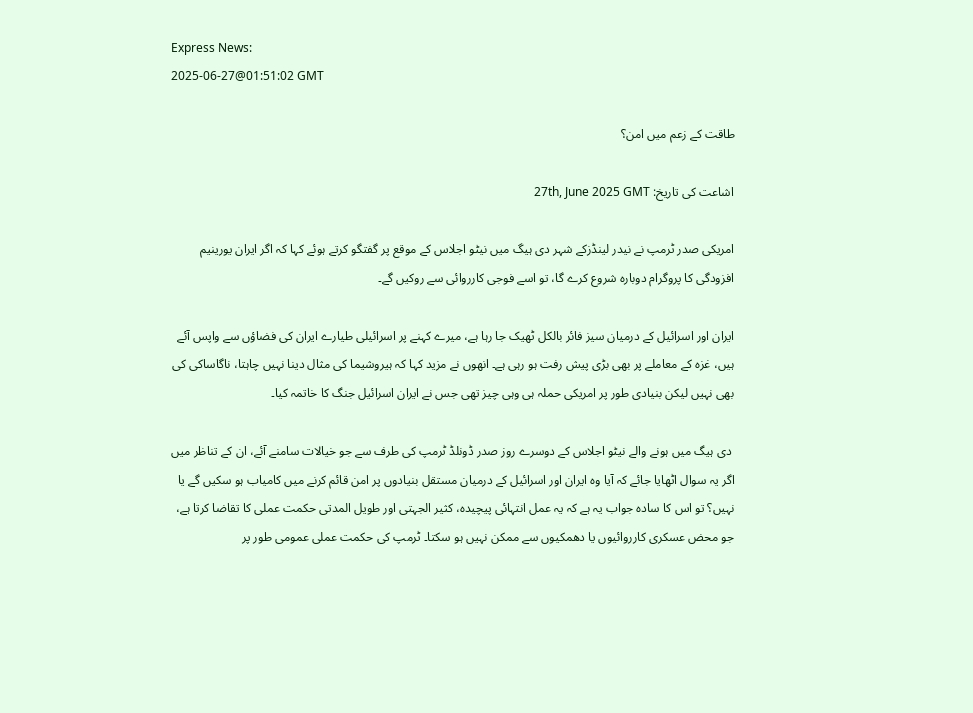Express News:
2025-06-27@01:51:02 GMT

طاقت کے زعم میں امن؟

اشاعت کی تاریخ: 27th, June 2025 GMT

امریکی صدر ٹرمپ نے نیدر لینڈزکے شہر دی ہیگ میں نیٹو اجلاس کے موقع پر گفتگو کرتے ہوئے کہا کہ اگر ایران یورینیم افزودگی کا پروگرام دوبارہ شروع کرے گا، تو اسے فوجی کارروائی سے روکیں گے۔

ایران اور اسرائیل کے درمیان سیز فائر بالکل ٹھیک جا رہا ہے، میرے کہنے پر اسرائیلی طیارے ایران کی فضاؤں سے واپس آئے ہیں، غزہ کے معاملے پر بھی بڑی پیش رفت ہو رہی ہے۔ انھوں نے مزید کہا کہ ہیروشیما کی مثال دینا نہیں چاہتا، ناگاساکی کی بھی نہیں لیکن بنیادی طور پر امریکی حملہ ہی وہی چیز تھی جس نے ایران اسرائیل جنگ کا خاتمہ کیا۔

 دی ہیگ میں ہونے والے نیٹو اجلاس کے دوسرے روز صدر ڈونلڈ ٹرمپ کی طرف سے جو خیالات سامنے آئے، ان کے تناظر میں اگر یہ سوال اٹھایا جائے کہ آیا وہ ایران اور اسرائیل کے درمیان مستقل بنیادوں پر امن قائم کرنے میں کامیاب ہو سکیں گے یا نہیں؟ تو اس کا سادہ جواب یہ ہے کہ یہ عمل انتہائی پیچیدہ، کثیر الجہتی اور طویل المدتی حکمت عملی کا تقاضا کرتا ہے، جو محض عسکری کارروائیوں یا دھمکیوں سے ممکن نہیں ہو سکتا۔ ٹرمپ کی حکمت عملی عمومی طور پر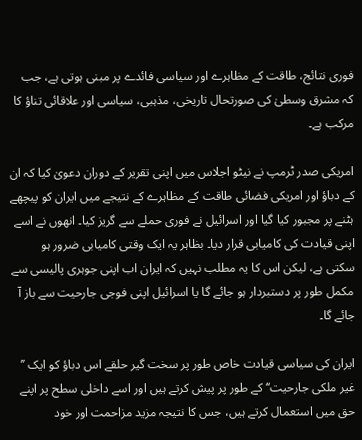فوری نتائج، طاقت کے مظاہرے اور سیاسی فائدے پر مبنی ہوتی ہے، جب کہ مشرق وسطیٰ کی صورتحال تاریخی، مذہبی، سیاسی اور علاقائی تناؤ کا مرکب ہے۔

امریکی صدر ٹرمپ نے نیٹو اجلاس میں اپنی تقریر کے دوران دعویٰ کیا کہ ان کے دباؤ اور امریکی فضائی طاقت کے مظاہرے کے نتیجے میں ایران کو پیچھے ہٹنے پر مجبور کیا گیا اور اسرائیل نے فوری حملے سے گریز کیا۔ انھوں نے اسے اپنی قیادت کی کامیابی قرار دیا۔ بظاہر یہ ایک وقتی کامیابی ضرور ہو سکتی ہے، لیکن اس کا یہ مطلب نہیں کہ ایران اب اپنی جوہری پالیسی سے مکمل طور پر دستبردار ہو جائے گا یا اسرائیل اپنی فوجی جارحیت سے باز آ جائے گا۔

ایران کی سیاسی قیادت خاص طور پر سخت گیر حلقے اس دباؤ کو ایک ’’ غیر ملکی جارحیت‘‘ کے طور پر پیش کرتے ہیں اور اسے داخلی سطح پر اپنے حق میں استعمال کرتے ہیں، جس کا نتیجہ مزید مزاحمت اور خود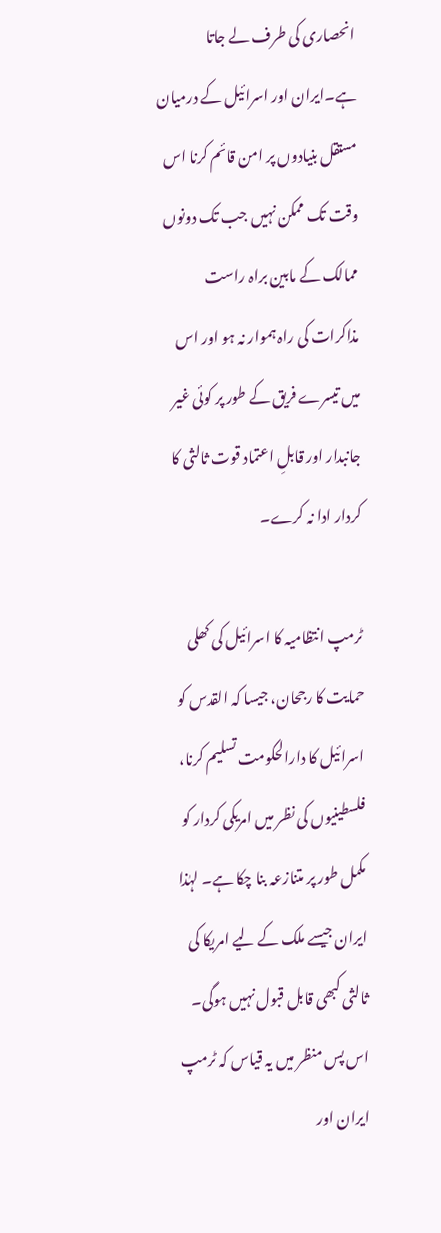انحصاری کی طرف لے جاتا ہے۔ایران اور اسرائیل کے درمیان مستقل بنیادوں پر امن قائم کرنا اس وقت تک ممکن نہیں جب تک دونوں ممالک کے مابین براہ راست مذاکرات کی راہ ہموار نہ ہو اور اس میں تیسرے فریق کے طور پر کوئی غیر جانبدار اور قابلِ اعتماد قوت ثالثی کا کردار ادا نہ کرے۔

ٹرمپ انتظامیہ کا اسرائیل کی کھلی حمایت کا رجحان، جیسا کہ القدس کو اسرائیل کا دارالحکومت تسلیم کرنا، فلسطینیوں کی نظر میں امریکی کردار کو مکمل طور پر متنازعہ بنا چکا ہے۔ لہٰذا ایران جیسے ملک کے لیے امریکا کی ثالثی کبھی قابل قبول نہیں ہوگی۔ اس پس منظر میں یہ قیاس کہ ٹرمپ ایران اور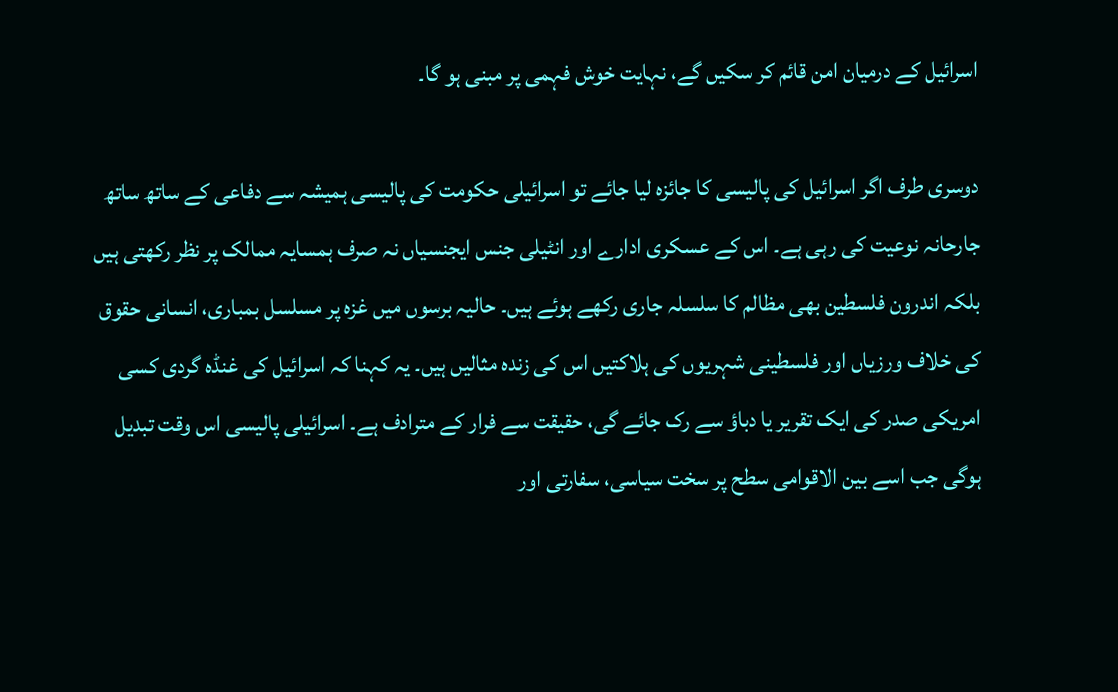اسرائیل کے درمیان امن قائم کر سکیں گے، نہایت خوش فہمی پر مبنی ہو گا۔

دوسری طرف اگر اسرائیل کی پالیسی کا جائزہ لیا جائے تو اسرائیلی حکومت کی پالیسی ہمیشہ سے دفاعی کے ساتھ ساتھ جارحانہ نوعیت کی رہی ہے۔ اس کے عسکری ادارے اور انٹیلی جنس ایجنسیاں نہ صرف ہمسایہ ممالک پر نظر رکھتی ہیں بلکہ اندرون فلسطین بھی مظالم کا سلسلہ جاری رکھے ہوئے ہیں۔ حالیہ برسوں میں غزہ پر مسلسل بمباری، انسانی حقوق کی خلاف ورزیاں اور فلسطینی شہریوں کی ہلاکتیں اس کی زندہ مثالیں ہیں۔ یہ کہنا کہ اسرائیل کی غنڈہ گردی کسی امریکی صدر کی ایک تقریر یا دباؤ سے رک جائے گی، حقیقت سے فرار کے مترادف ہے۔ اسرائیلی پالیسی اس وقت تبدیل ہوگی جب اسے بین الاقوامی سطح پر سخت سیاسی، سفارتی اور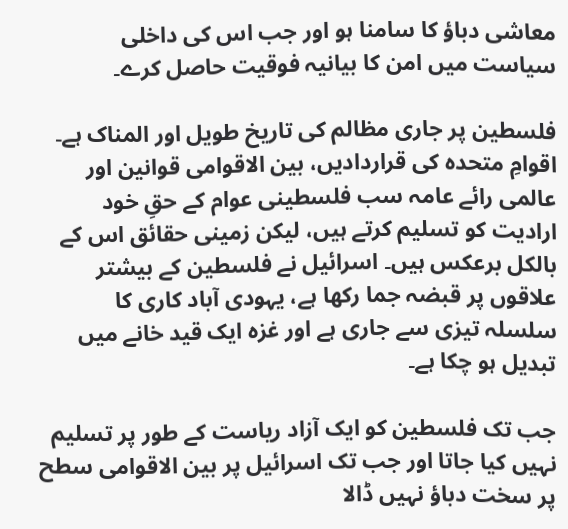معاشی دباؤ کا سامنا ہو اور جب اس کی داخلی سیاست میں امن کا بیانیہ فوقیت حاصل کرے۔

فلسطین پر جاری مظالم کی تاریخ طویل اور المناک ہے۔ اقوامِ متحدہ کی قراردادیں، بین الاقوامی قوانین اور عالمی رائے عامہ سب فلسطینی عوام کے حقِ خود ارادیت کو تسلیم کرتے ہیں، لیکن زمینی حقائق اس کے بالکل برعکس ہیں۔ اسرائیل نے فلسطین کے بیشتر علاقوں پر قبضہ جما رکھا ہے، یہودی آباد کاری کا سلسلہ تیزی سے جاری ہے اور غزہ ایک قید خانے میں تبدیل ہو چکا ہے۔

جب تک فلسطین کو ایک آزاد ریاست کے طور پر تسلیم نہیں کیا جاتا اور جب تک اسرائیل پر بین الاقوامی سطح پر سخت دباؤ نہیں ڈالا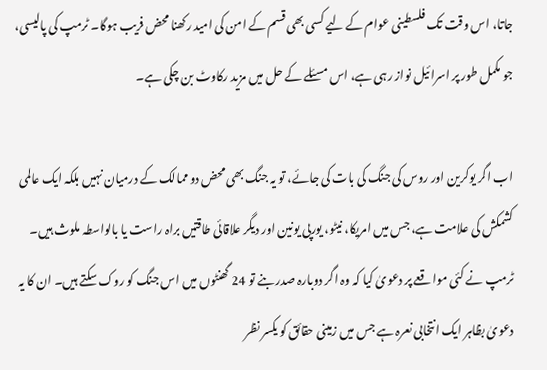جاتا، اس وقت تک فلسطینی عوام کے لیے کسی بھی قسم کے امن کی امید رکھنا محض فریب ہوگا۔ ٹرمپ کی پالیسی، جو مکمل طور پر اسرائیل نواز رہی ہے، اس مسئلے کے حل میں مزید رکاوٹ بن چکی ہے۔

اب اگر یوکرین اور روس کی جنگ کی بات کی جائے، تو یہ جنگ بھی محض دو ممالک کے درمیان نہیں بلکہ ایک عالمی کشمکش کی علامت ہے، جس میں امریکا، نیٹو، یورپی یونین اور دیگر علاقائی طاقتیں براہ راست یا بالواسطہ ملوث ہیں۔ ٹرمپ نے کئی مواقعے پر دعویٰ کیا کہ وہ اگر دوبارہ صدر بنے تو 24 گھنٹوں میں اس جنگ کو روک سکتے ہیں۔ ان کا یہ دعویٰ بظاہر ایک انتخابی نعرہ ہے جس میں زمینی حقائق کو یکسر نظر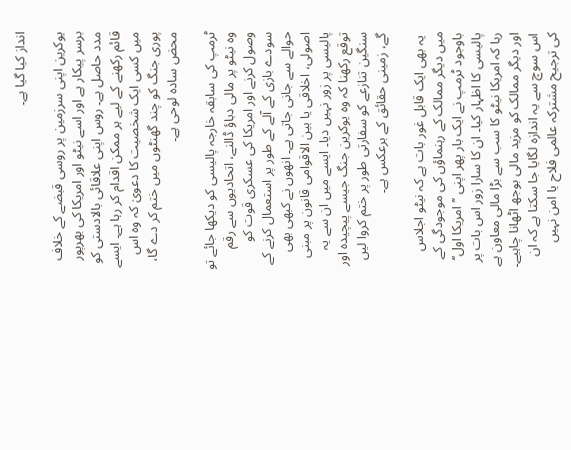انداز کیا گیا ہے۔

یوکرین اپنی سرزمین پر روسی قبضے کے خلاف برسر پیکار ہے اور اسے نیٹو اور امریکا کی بھرپور مدد حاصل ہے۔ روس اپنی علاقائی بالادستی کو قائم رکھنے کے لیے ہر ممکن اقدام کر رہا ہے۔ ایسے میں کسی ایک شخصیت کا دعویٰ کہ وہ اس پوری جنگ کو چند گھنٹوں میں ختم کر دے گا، محض سادہ لوحی ہے۔

ٹرمپ کی سابقہ خارجہ پالیسی کو دیکھا جائے تو وہ نیٹو پر مالی دباؤ ڈالنے، اتحادیوں سے رقم وصول کرنے اور امریکا کی عسکری قوت کو سودے بازی کے آلے کے طور پر استعمال کرنے کے حوالے سے جانی جاتی ہے۔ انھوں نے کبھی بھی اصولی، اخلاقی یا بین الاقوامی قانون پر مبنی پالیسی پر زور نہیں دیا۔ ایسے میں ان سے یہ توقع رکھنا کہ وہ یوکرین جنگ جیسے پیچیدہ اور سنگین تنازعے کو سفارتی طور پر ختم کروا لیں گے، زمینی حقائق کے برعکس ہے۔

 یہ بھی ایک قابل غور بات ہے کہ نیٹو اجلاس میں دیگر ممالک کے رہنماؤں کی موجودگی کے باوجود ٹرمپ نے ایک بار پھر اپنی ’’امریکا اول‘‘ پالیسی کا اظہار کیا۔ ان کا سارا زور اس بات پر رہا کہ امریکا نیٹو کا سب سے بڑا مالی معاون ہے اور دیگر ممالک کو مزید مالی بوجھ اٹھانا چاہیے۔ اس سوچ سے یہ اندازہ لگایا جا سکتا ہے کہ ان کی ترجیح مشترکہ عالمی فلاح یا امن نہیں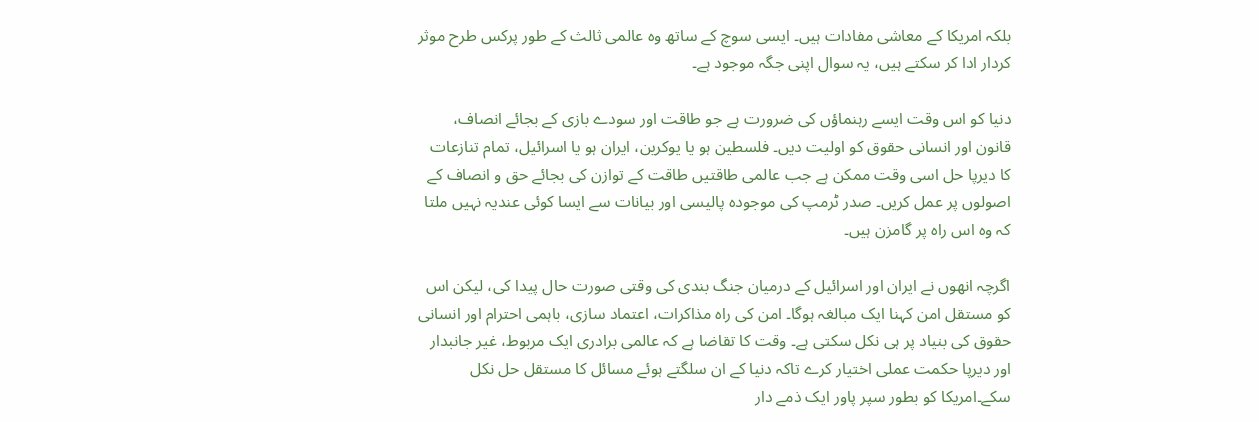بلکہ امریکا کے معاشی مفادات ہیں۔ ایسی سوچ کے ساتھ وہ عالمی ثالث کے طور پرکس طرح موثر کردار ادا کر سکتے ہیں، یہ سوال اپنی جگہ موجود ہے۔

دنیا کو اس وقت ایسے رہنماؤں کی ضرورت ہے جو طاقت اور سودے بازی کے بجائے انصاف، قانون اور انسانی حقوق کو اولیت دیں۔ فلسطین ہو یا یوکرین، ایران ہو یا اسرائیل، تمام تنازعات کا دیرپا حل اسی وقت ممکن ہے جب عالمی طاقتیں طاقت کے توازن کی بجائے حق و انصاف کے اصولوں پر عمل کریں۔ صدر ٹرمپ کی موجودہ پالیسی اور بیانات سے ایسا کوئی عندیہ نہیں ملتا کہ وہ اس راہ پر گامزن ہیں۔

اگرچہ انھوں نے ایران اور اسرائیل کے درمیان جنگ بندی کی وقتی صورت حال پیدا کی، لیکن اس کو مستقل امن کہنا ایک مبالغہ ہوگا۔ امن کی راہ مذاکرات، اعتماد سازی، باہمی احترام اور انسانی حقوق کی بنیاد پر ہی نکل سکتی ہے۔ وقت کا تقاضا ہے کہ عالمی برادری ایک مربوط، غیر جانبدار اور دیرپا حکمت عملی اختیار کرے تاکہ دنیا کے ان سلگتے ہوئے مسائل کا مستقل حل نکل سکے۔امریکا کو بطور سپر پاور ایک ذمے دار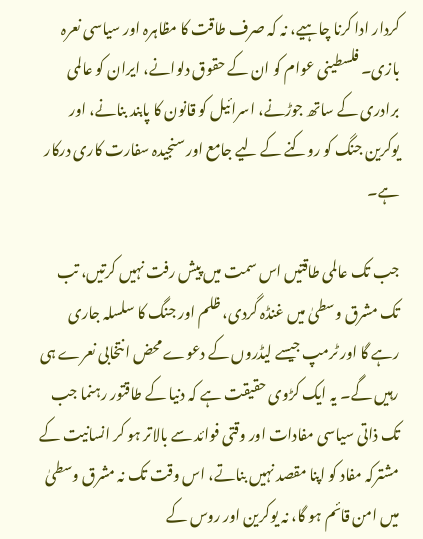کردار ادا کرنا چاہیے، نہ کہ صرف طاقت کا مظاہرہ اور سیاسی نعرہ بازی۔ فلسطینی عوام کو ان کے حقوق دلوانے، ایران کو عالمی برادری کے ساتھ جوڑنے، اسرائیل کو قانون کا پابند بنانے، اور یوکرین جنگ کو روکنے کے لیے جامع اور سنجیدہ سفارت کاری درکار ہے۔

جب تک عالمی طاقتیں اس سمت میں پیش رفت نہیں کرتیں، تب تک مشرق وسطیٰ میں غنڈہ گردی، ظلم اور جنگ کا سلسلہ جاری رہے گا اور ٹرمپ جیسے لیڈروں کے دعوے محض انتخابی نعرے ہی رہیں گے۔ یہ ایک کڑوی حقیقت ہے کہ دنیا کے طاقتور رہنما جب تک ذاتی سیاسی مفادات اور وقتی فوائد سے بالاتر ہو کر انسانیت کے مشترکہ مفاد کو اپنا مقصد نہیں بناتے، اس وقت تک نہ مشرق وسطیٰ میں امن قائم ہو گا، نہ یوکرین اور روس کے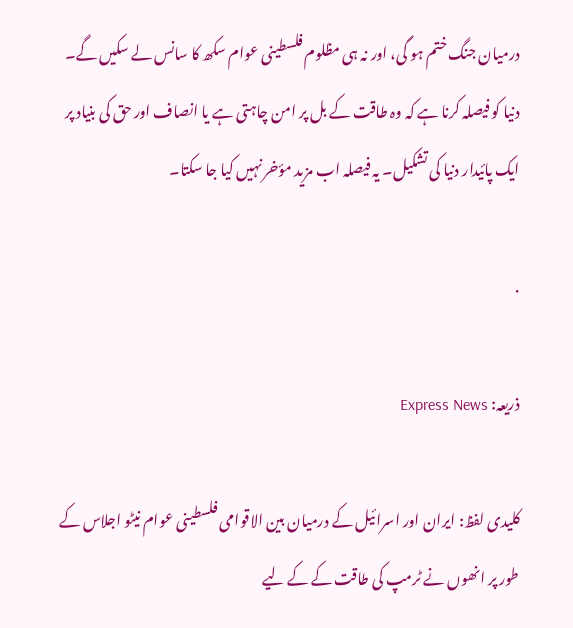درمیان جنگ ختم ہو گی، اور نہ ہی مظلوم فلسطینی عوام سکھ کا سانس لے سکیں گے۔ دنیا کو فیصلہ کرنا ہے کہ وہ طاقت کے بل پر امن چاہتی ہے یا انصاف اور حق کی بنیاد پر ایک پائیدار دنیا کی تشکیل۔ یہ فیصلہ اب مزید مؤخر نہیں کیا جا سکتا۔

.

ذریعہ: Express News

کلیدی لفظ: ایران اور اسرائیل کے درمیان بین الاقوامی فلسطینی عوام نیٹو اجلاس کے طور پر انھوں نے ٹرمپ کی طاقت کے کے لیے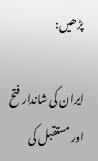پڑھیں:

ایران کی شاندار فتح اور مستقبل کی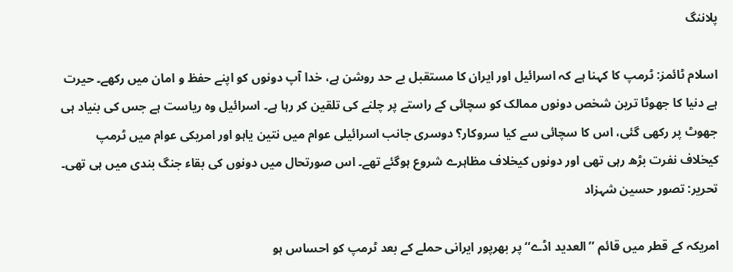پلاننگ

اسلام ٹائمز: ٹرمپ کا کہنا ہے کہ اسرائیل اور ایران کا مستقبل بے حد روشن ہے، خدا آپ دونوں کو اپنے حفظ و امان میں رکھے۔ حیرت ہے دنیا کا جھوٹا ترین شخص دونوں ممالک کو سچائی کے راستے پر چلنے کی تلقین کر رہا ہے۔ اسرائیل وہ ریاست ہے جس کی بنیاد ہی جھوٹ پر رکھی گئی، اس کا سچائی سے کیا سروکار؟ دوسری جانب اسرائیلی عوام میں نتین یاہو اور امریکی عوام میں ٹرمپ کیخلاف نفرت بڑھ رہی تھی اور دونوں کیخلاف مظاہرے شروع ہوگئے تھے۔ اس صورتحال میں دونوں کی بقاء جنگ بندی میں ہی تھی۔ تحریر: تصور حسین شہزاد

امریکہ کے قطر میں قائم ’’العدید اڈے‘‘ پر بھرپور ایرانی حملے کے بعد ٹرمپ کو احساس ہو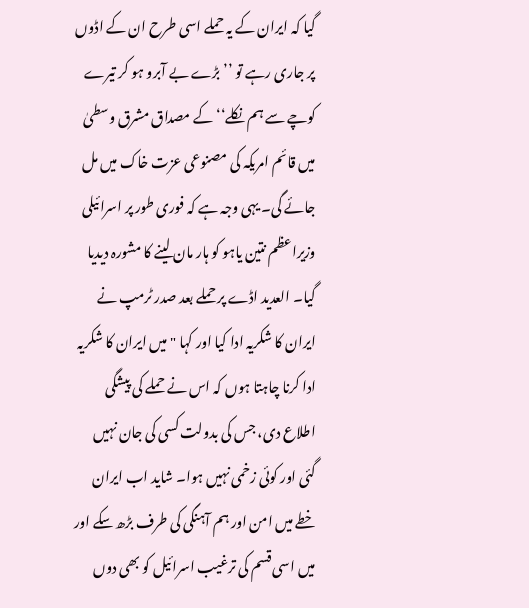گیا کہ ایران کے یہ حملے اسی طرح ان کے اڈوں پر جاری رہے تو ’’بڑے بے آبرو ہو کر تیرے کوچے سے ہم نکلے‘‘ کے مصداق مشرق وسطیٰ میں قائم امریکہ کی مصنوعی عزت خاک میں مل جائے گی۔ یہی وجہ ہے کہ فوری طور پر اسرائیلی وزیراعظم نتین یاہو کو ہار مان لینے کا مشورہ دیدیا گیا۔ العدید اڈے پر حملے بعد صدر ٹرمپ نے ایران کا شکریہ ادا کیا اور کہا "میں ایران کا شکریہ ادا کرنا چاہتا ہوں کہ اس نے حملے کی پیشگی اطلاع دی، جس کی بدولت کسی کی جان نہیں گئی اور کوئی زخمی نہیں ہوا۔ شاید اب ایران خطے میں امن اور ہم آہنگی کی طرف بڑھ سکے اور میں اسی قسم کی ترغیب اسرائیل کو بھی دوں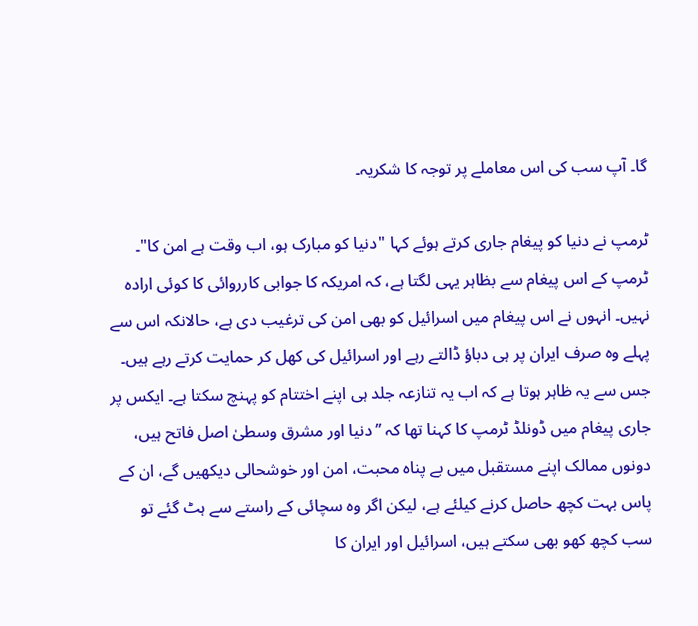گا۔ آپ سب کی اس معاملے پر توجہ کا شکریہ۔

ٹرمپ نے دنیا کو پیغام جاری کرتے ہوئے کہا "دنیا کو مبارک ہو، اب وقت ہے امن کا"۔ ٹرمپ کے اس پیغام سے بظاہر یہی لگتا ہے، کہ امریکہ کا جوابی کارروائی کا کوئی ارادہ نہیں۔ انہوں نے اس پیغام میں اسرائیل کو بھی امن کی ترغیب دی ہے، حالانکہ اس سے پہلے وہ صرف ایران پر ہی دباؤ ڈالتے رہے اور اسرائیل کی کھل کر حمایت کرتے رہے ہیں۔ جس سے یہ ظاہر ہوتا ہے کہ اب یہ تنازعہ جلد ہی اپنے اختتام کو پہنچ سکتا ہے۔ ایکس پر جاری پیغام میں ڈونلڈ ٹرمپ کا کہنا تھا کہ ’’دنیا اور مشرق وسطیٰ اصل فاتح ہیں، دونوں ممالک اپنے مستقبل میں بے پناہ محبت، امن اور خوشحالی دیکھیں گے، ان کے پاس بہت کچھ حاصل کرنے کیلئے ہے، لیکن اگر وہ سچائی کے راستے سے ہٹ گئے تو سب کچھ کھو بھی سکتے ہیں، اسرائیل اور ایران کا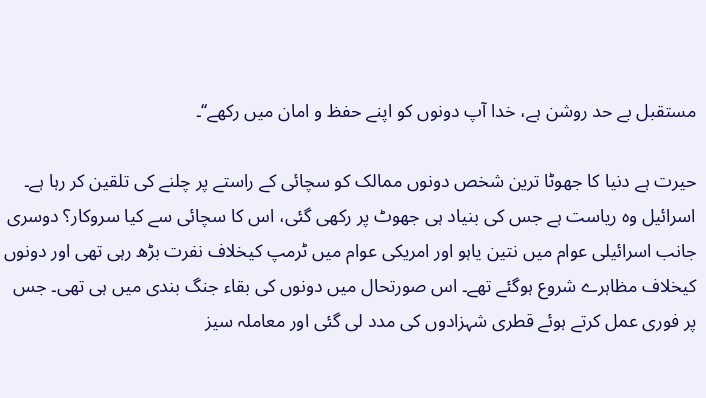مستقبل بے حد روشن ہے، خدا آپ دونوں کو اپنے حفظ و امان میں رکھے‘‘۔

حیرت ہے دنیا کا جھوٹا ترین شخص دونوں ممالک کو سچائی کے راستے پر چلنے کی تلقین کر رہا ہے۔ اسرائیل وہ ریاست ہے جس کی بنیاد ہی جھوٹ پر رکھی گئی، اس کا سچائی سے کیا سروکار؟ دوسری جانب اسرائیلی عوام میں نتین یاہو اور امریکی عوام میں ٹرمپ کیخلاف نفرت بڑھ رہی تھی اور دونوں کیخلاف مظاہرے شروع ہوگئے تھے۔ اس صورتحال میں دونوں کی بقاء جنگ بندی میں ہی تھی۔ جس پر فوری عمل کرتے ہوئے قطری شہزادوں کی مدد لی گئی اور معاملہ سیز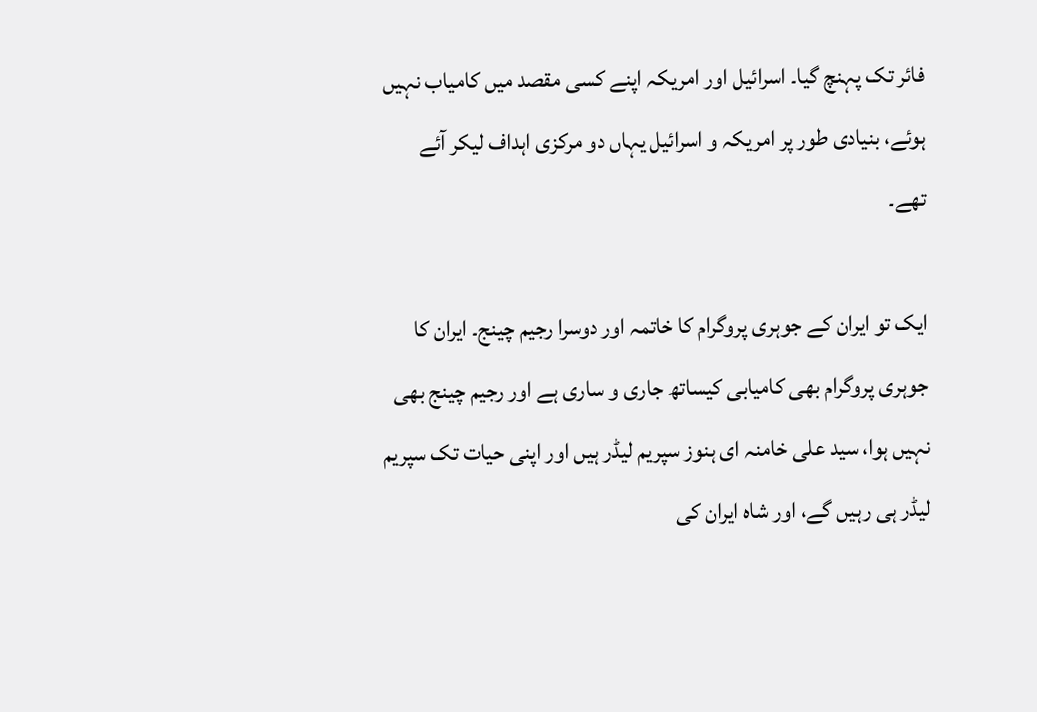فائر تک پہنچ گیا۔ اسرائیل اور امریکہ اپنے کسی مقصد میں کامیاب نہیں ہوئے، بنیادی طور پر امریکہ و اسرائیل یہاں دو مرکزی اہداف لیکر آئے تھے۔

ایک تو ایران کے جوہری پروگرام کا خاتمہ اور دوسرا رجیم چینج۔ ایران کا جوہری پروگرام بھی کامیابی کیساتھ جاری و ساری ہے اور رجیم چینج بھی نہیں ہوا، سید علی خامنہ ای ہنوز سپریم لیڈر ہیں اور اپنی حیات تک سپریم لیڈر ہی رہیں گے، اور شاہ ایران کی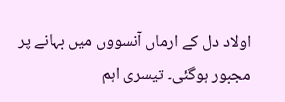اولاد دل کے ارماں آنسووں میں بہانے پر مجبور ہوگئی۔ تیسری اہم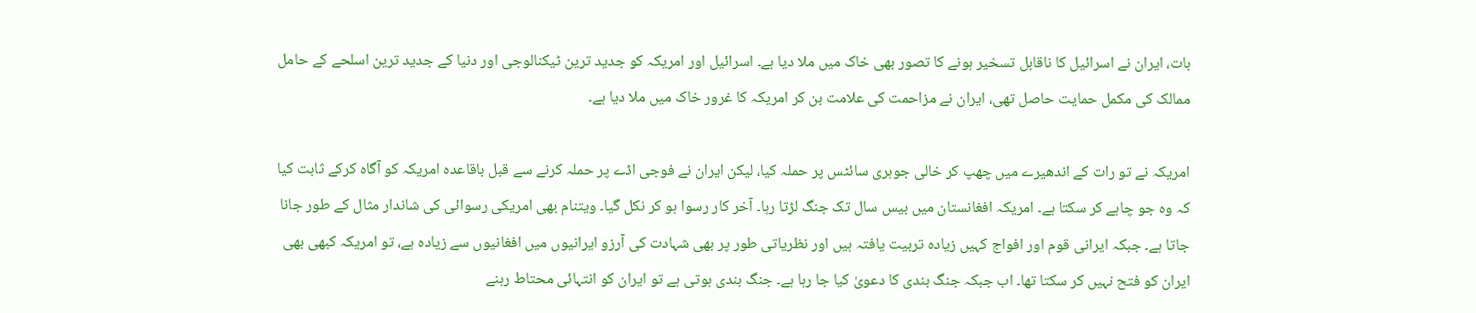بات، ایران نے اسرائیل کا ناقابل تسخیر ہونے کا تصور بھی خاک میں ملا دیا ہے۔ اسرائیل اور امریکہ کو جدید ترین ٹیکنالوجی اور دنیا کے جدید ترین اسلحے کے حامل ممالک کی مکمل حمایت حاصل تھی، ایران نے مزاحمت کی علامت بن کر امریکہ کا غرور خاک میں ملا دیا ہے۔

امریکہ نے تو رات کے اندھیرے میں چھپ کر خالی جوہری سائٹس پر حملہ کیا، لیکن ایران نے فوجی اڈے پر حملہ کرنے سے قبل باقاعدہ امریکہ کو آگاہ کرکے ثابت کیا کہ وہ جو چاہے کر سکتا ہے۔ امریکہ افغانستان میں بیس سال تک جنگ لڑتا رہا۔ آخر کار رسوا ہو کر نکل گیا۔ ویتنام بھی امریکی رسوائی کی شاندار مثال کے طور جانا جاتا ہے۔ جبکہ ایرانی قوم اور افواج کہیں زیادہ تربیت یافتہ ہیں اور نظریاتی طور پر بھی شہادت کی آرزو ایرانیوں میں افغانیوں سے زیادہ ہے، تو امریکہ کبھی بھی ایران کو فتح نہیں کر سکتا تھا۔ اب جبکہ جنگ بندی کا دعویٰ کیا جا رہا ہے۔ جنگ بندی ہوتی ہے تو ایران کو انتہائی محتاط رہنے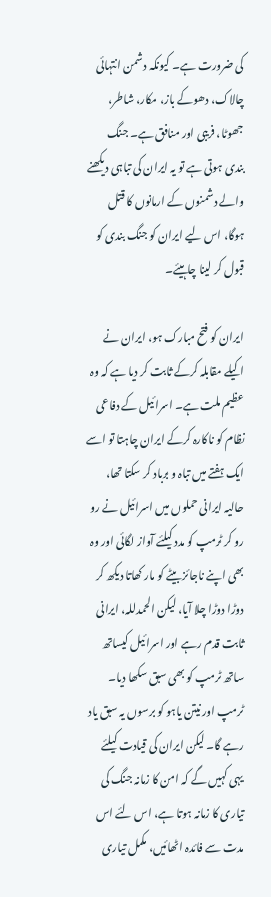کی ضرورت ہے۔ کیونکہ دشمن انتہائی چالاک، دھوکے باز، مکار، شاطر، جھوٹا، فریبی اور منافق ہے۔ جنگ بندی ہوتی ہے تو یہ ایران کی تباہی دیکھنے والے دشمنوں کے ارمانوں کا قتل ہوگا، اس لیے ایران کو جنگ بندی کو قبول کر لینا چاہیئے۔

ایران کو فتح مبارک ہو، ایران نے اکیلے مقابلہ کرکے ثابت کر دیا ہے کہ وہ عظیم ملت ہے۔ اسرائیل کے دفاعی نظام کو ناکارہ کرکے ایران چاہتا تو اسے ایک ہفتے میں تباہ و برباد کر سکتا تھا، حالیہ ایرانی حملوں میں اسرائیل نے رو رو کر ٹرمپ کو مدد کیلئے آواز لگائی اور وہ بھی اپنے ناجائز بیٹے کو مار کھاتا دیکھ کر دوڑا دوڑا چلا آیا، لیکن الحمدللہ، ایرانی ثابت قدم رہے اور اسرائیل کیساتھ ساتھ ٹرمپ کو بھی سبق سکھا دیا۔ ٹرمپ اور نیتن یاہو کو برسوں یہ سبق یاد رہے گا۔ لیکن ایران کی قیادت کیلئے یہی کہیں گے کہ امن کا زمانہ جنگ کی تیاری کا زمانہ ہوتا ہے، اس لئے اس مدت سے فائدہ اٹھائیں، مکمل تیاری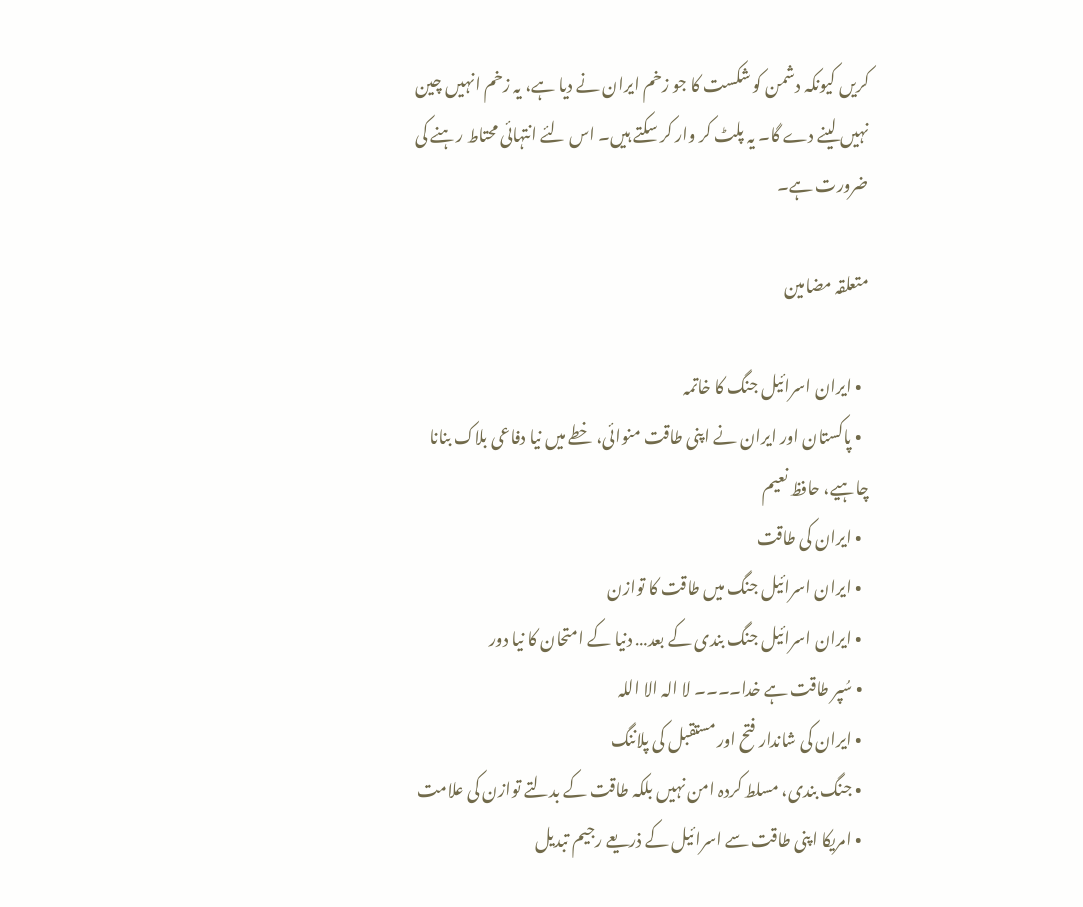کریں کیونکہ دشمن کو شکست کا جو زخم ایران نے دیا ہے، یہ زخم انہیں چین نہیں لینے دے گا۔ یہ پلٹ کر وار کر سکتے ہیں۔ اس لئے انتہائی محتاط رہنے کی ضرورت ہے۔

متعلقہ مضامین

  • ایران اسرائیل جنگ کا خاتمہ
  • پاکستان اور ایران نے اپنی طاقت منوائی، خطے میں نیا دفاعی بلاک بنانا چاہیے، حافظ نعیم
  • ایران کی طاقت
  • ایران اسرائیل جنگ میں طاقت کا توازن
  • ایران اسرائیل جنگ بندی کے بعد… دنیا کے امتحان کا نیا دور
  • سُپر طاقت ہے خدا۔۔۔۔ لا الہ الا اللہ
  • ایران کی شاندار فتح اور مستقبل کی پلاننگ
  • جنگ بندی، مسلط کردہ امن نہیں بلکہ طاقت کے بدلتے توازن کی علامت
  • امریکا اپنی طاقت سے اسرائیل کے ذریعے رجیم تبدیل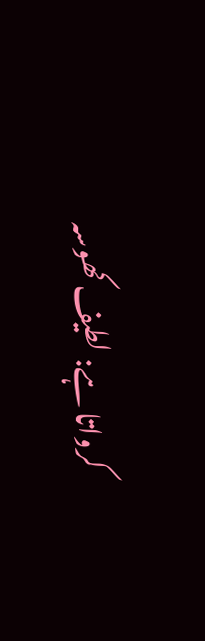کرواتا ہے: لطیف کھوسہ